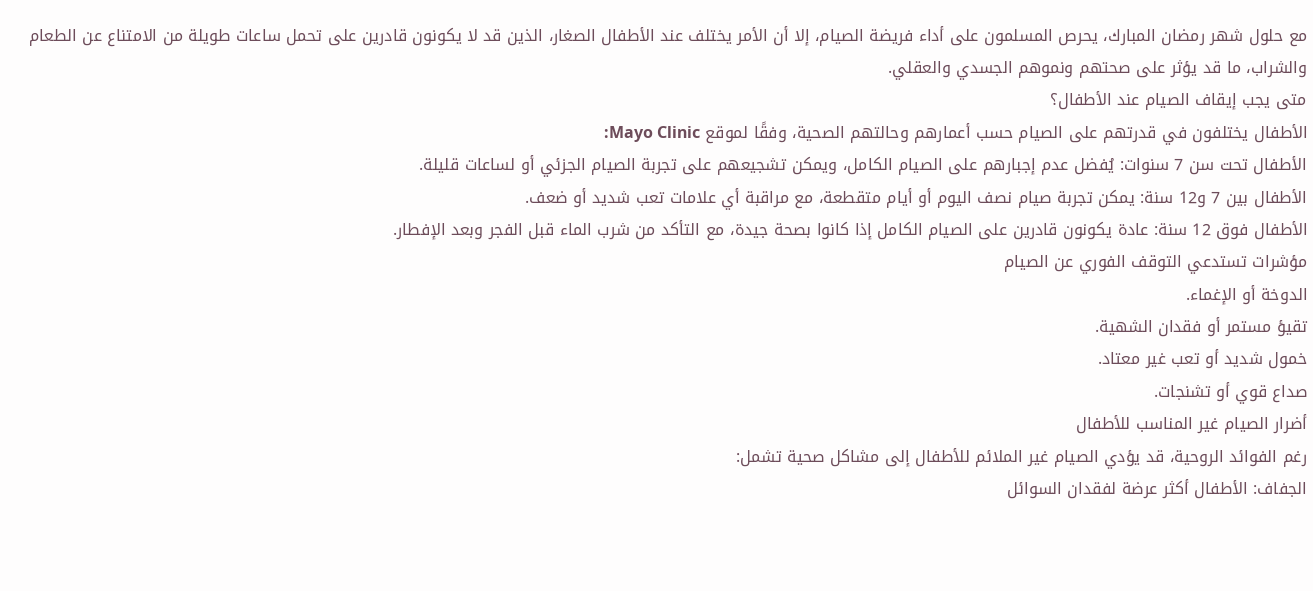مع حلول شهر رمضان المبارك، يحرص المسلمون على أداء فريضة الصيام، إلا أن الأمر يختلف عند الأطفال الصغار، الذين قد لا يكونون قادرين على تحمل ساعات طويلة من الامتناع عن الطعام والشراب، ما قد يؤثر على صحتهم ونموهم الجسدي والعقلي.
متى يجب إيقاف الصيام عند الأطفال؟
الأطفال يختلفون في قدرتهم على الصيام حسب أعمارهم وحالتهم الصحية، وفقًا لموقع Mayo Clinic:
الأطفال تحت سن 7 سنوات: يُفضل عدم إجبارهم على الصيام الكامل، ويمكن تشجيعهم على تجربة الصيام الجزئي أو لساعات قليلة.
الأطفال بين 7 و12 سنة: يمكن تجربة صيام نصف اليوم أو أيام متقطعة، مع مراقبة أي علامات تعب شديد أو ضعف.
الأطفال فوق 12 سنة: عادة يكونون قادرين على الصيام الكامل إذا كانوا بصحة جيدة، مع التأكد من شرب الماء قبل الفجر وبعد الإفطار.
مؤشرات تستدعي التوقف الفوري عن الصيام
الدوخة أو الإغماء.
تقيؤ مستمر أو فقدان الشهية.
خمول شديد أو تعب غير معتاد.
صداع قوي أو تشنجات.
أضرار الصيام غير المناسب للأطفال
رغم الفوائد الروحية، قد يؤدي الصيام غير الملائم للأطفال إلى مشاكل صحية تشمل:
الجفاف: الأطفال أكثر عرضة لفقدان السوائل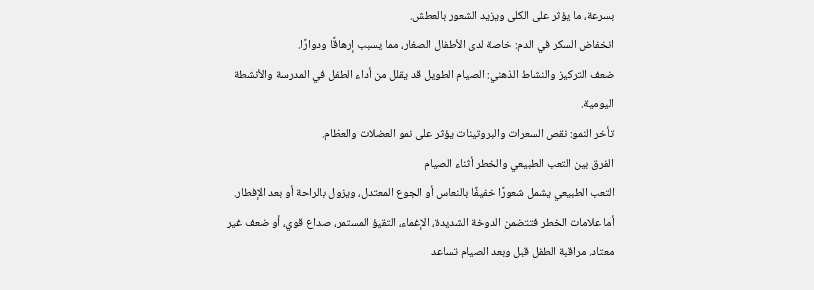بسرعة، ما يؤثر على الكلى ويزيد الشعور بالعطش.
انخفاض السكر في الدم: خاصة لدى الأطفال الصغار، مما يسبب إرهاقًا ودوارًا.
ضعف التركيز والنشاط الذهني: الصيام الطويل قد يقلل من أداء الطفل في المدرسة والأنشطة اليومية.
تأخر النمو: نقص السعرات والبروتينات يؤثر على نمو العضلات والعظام.
الفرق بين التعب الطبيعي والخطر أثناء الصيام
التعب الطبيعي يشمل شعورًا خفيفًا بالنعاس أو الجوع المعتدل، ويزول بالراحة أو بعد الإفطار.
أما علامات الخطر فتتضمن الدوخة الشديدة، الإغماء، التقيؤ المستمر، صداع قوي، أو ضعف غير معتاد. مراقبة الطفل قبل وبعد الصيام تساعد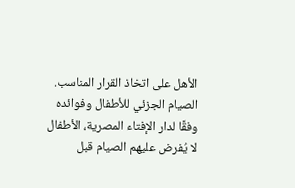الأهل على اتخاذ القرار المناسب.
الصيام الجزئي للأطفال وفوائده
وفقًا لدار الإفتاء المصرية، الأطفال لا يُفرض عليهم الصيام قبل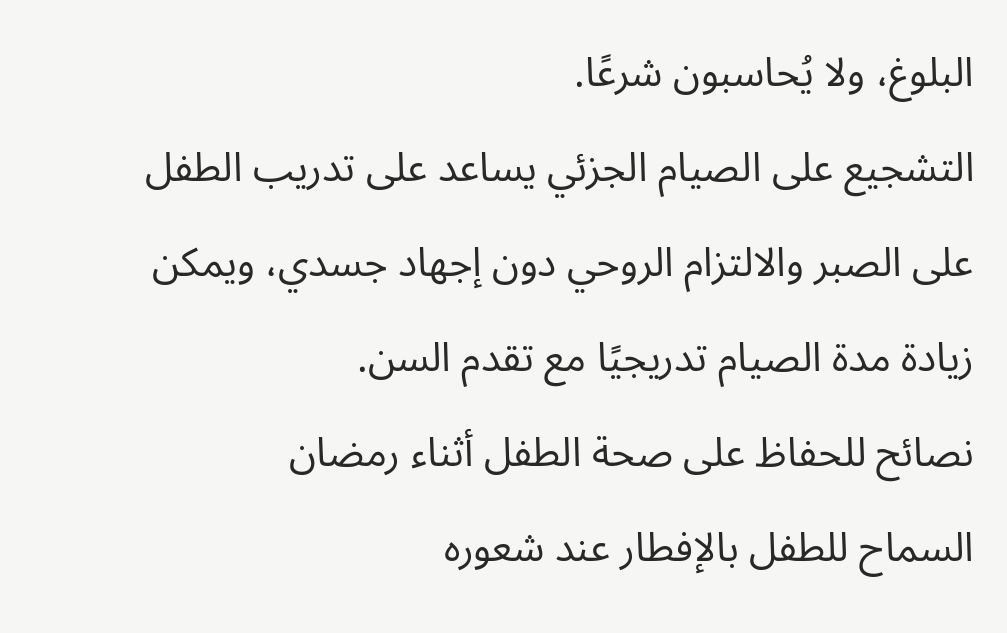البلوغ، ولا يُحاسبون شرعًا.
التشجيع على الصيام الجزئي يساعد على تدريب الطفل على الصبر والالتزام الروحي دون إجهاد جسدي، ويمكن زيادة مدة الصيام تدريجيًا مع تقدم السن.
نصائح للحفاظ على صحة الطفل أثناء رمضان
السماح للطفل بالإفطار عند شعوره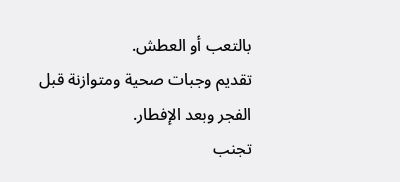بالتعب أو العطش.
تقديم وجبات صحية ومتوازنة قبل الفجر وبعد الإفطار.
تجنب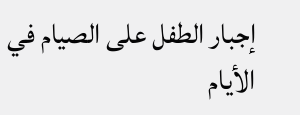إجبار الطفل على الصيام في الأيام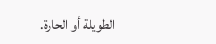الطويلة أو الحارة.